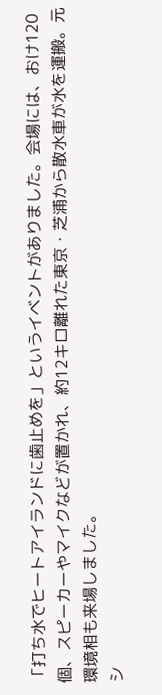「打ち水でヒートアイランドに歯止めを」というイベントがありました。会場には、おけ120個、スピーカーやマイクなどが置かれ、約12キロ離れた東京・芝浦から散水車が水を運搬。元環境相も来場しました。
シ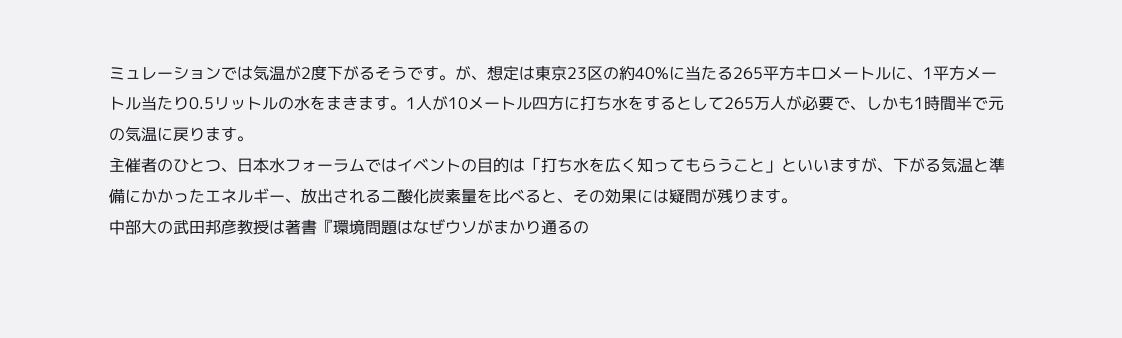ミュレーションでは気温が2度下がるそうです。が、想定は東京23区の約40%に当たる265平方キロメートルに、1平方メートル当たり0.5リットルの水をまきます。1人が10メートル四方に打ち水をするとして265万人が必要で、しかも1時間半で元の気温に戻ります。
主催者のひとつ、日本水フォーラムではイベントの目的は「打ち水を広く知ってもらうこと」といいますが、下がる気温と準備にかかったエネルギー、放出される二酸化炭素量を比べると、その効果には疑問が残ります。
中部大の武田邦彦教授は著書『環境問題はなぜウソがまかり通るの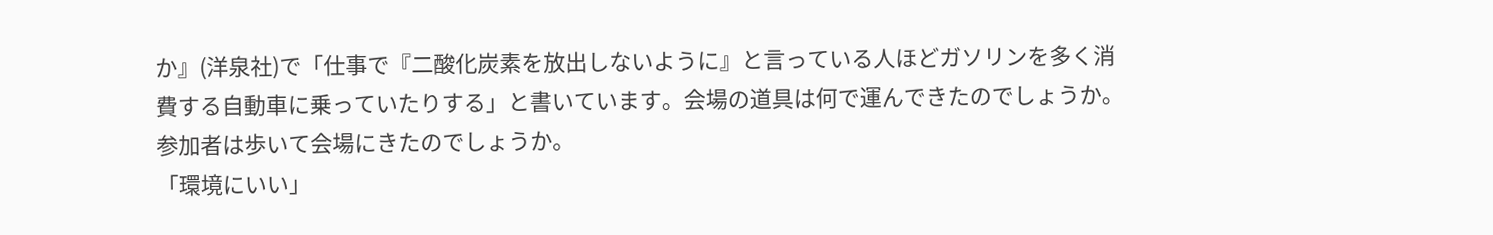か』(洋泉社)で「仕事で『二酸化炭素を放出しないように』と言っている人ほどガソリンを多く消費する自動車に乗っていたりする」と書いています。会場の道具は何で運んできたのでしょうか。参加者は歩いて会場にきたのでしょうか。
「環境にいい」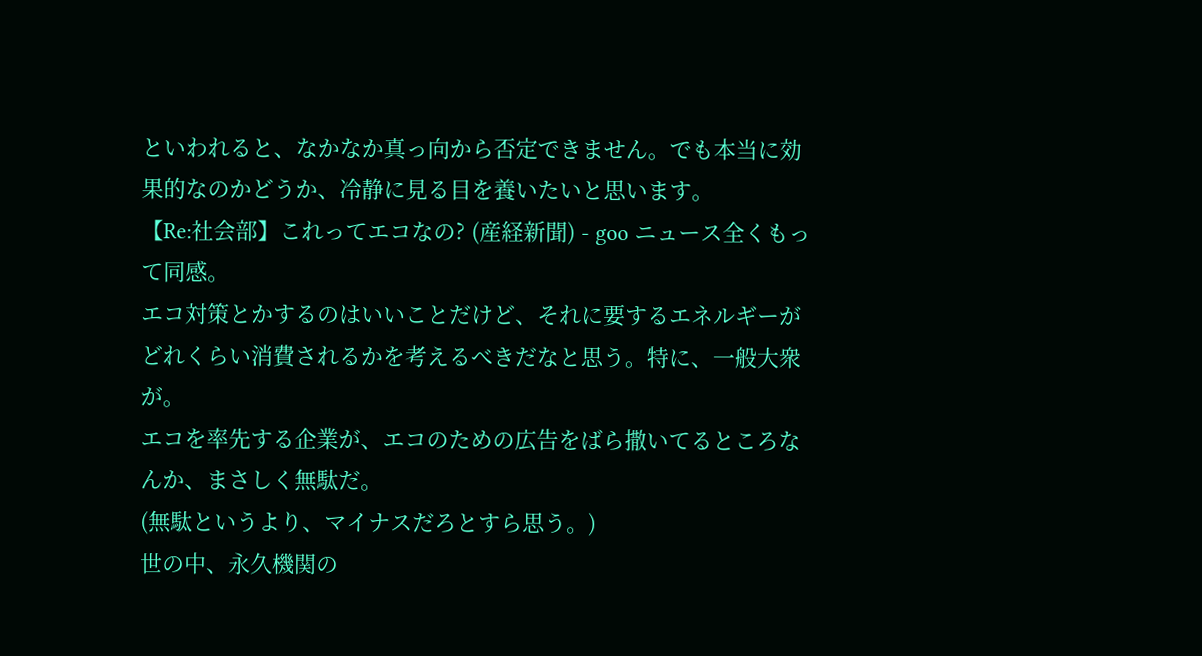といわれると、なかなか真っ向から否定できません。でも本当に効果的なのかどうか、冷静に見る目を養いたいと思います。
【Re:社会部】これってエコなの? (産経新聞) - goo ニュース全くもって同感。
エコ対策とかするのはいいことだけど、それに要するエネルギーがどれくらい消費されるかを考えるべきだなと思う。特に、一般大衆が。
エコを率先する企業が、エコのための広告をばら撒いてるところなんか、まさしく無駄だ。
(無駄というより、マイナスだろとすら思う。)
世の中、永久機関の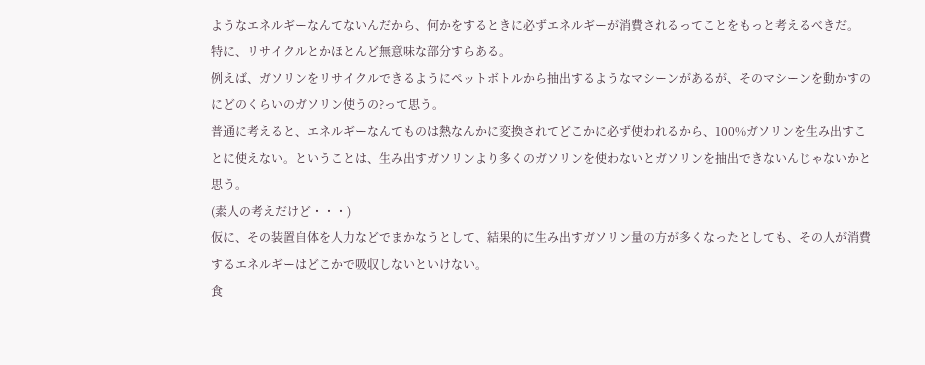ようなエネルギーなんてないんだから、何かをするときに必ずエネルギーが消費されるってことをもっと考えるべきだ。
特に、リサイクルとかほとんど無意味な部分すらある。
例えば、ガソリンをリサイクルできるようにペットボトルから抽出するようなマシーンがあるが、そのマシーンを動かすのにどのくらいのガソリン使うの?って思う。
普通に考えると、エネルギーなんてものは熱なんかに変換されてどこかに必ず使われるから、100%ガソリンを生み出すことに使えない。ということは、生み出すガソリンより多くのガソリンを使わないとガソリンを抽出できないんじゃないかと思う。
(素人の考えだけど・・・)
仮に、その装置自体を人力などでまかなうとして、結果的に生み出すガソリン量の方が多くなったとしても、その人が消費するエネルギーはどこかで吸収しないといけない。
食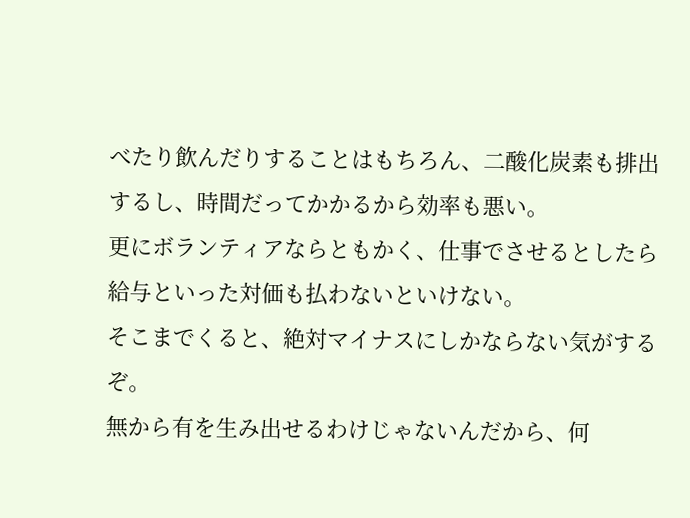べたり飲んだりすることはもちろん、二酸化炭素も排出するし、時間だってかかるから効率も悪い。
更にボランティアならともかく、仕事でさせるとしたら給与といった対価も払わないといけない。
そこまでくると、絶対マイナスにしかならない気がするぞ。
無から有を生み出せるわけじゃないんだから、何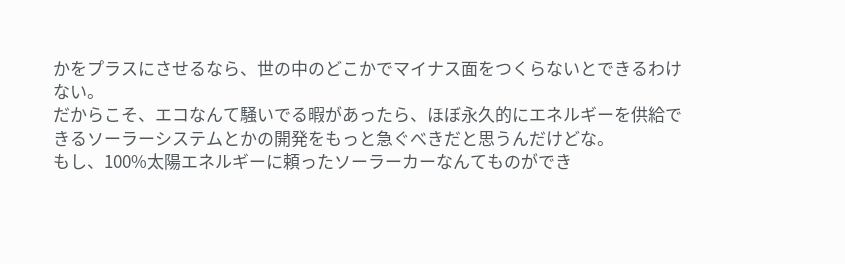かをプラスにさせるなら、世の中のどこかでマイナス面をつくらないとできるわけない。
だからこそ、エコなんて騒いでる暇があったら、ほぼ永久的にエネルギーを供給できるソーラーシステムとかの開発をもっと急ぐべきだと思うんだけどな。
もし、100%太陽エネルギーに頼ったソーラーカーなんてものができ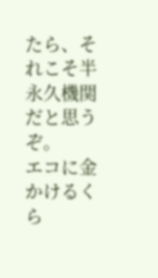たら、それこそ半永久機関だと思うぞ。
エコに金かけるくら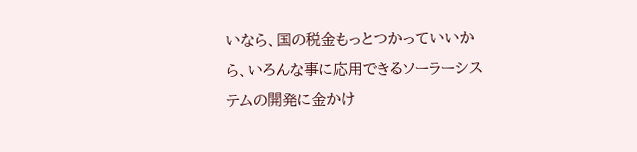いなら、国の税金もっとつかっていいから、いろんな事に応用できるソーラーシステムの開発に金かけ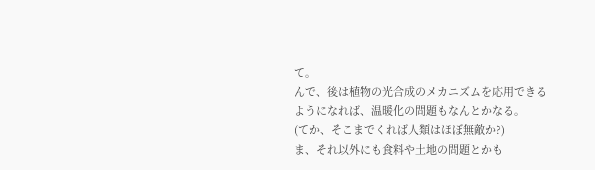て。
んで、後は植物の光合成のメカニズムを応用できるようになれば、温暖化の問題もなんとかなる。
(てか、そこまでくれば人類はほぼ無敵か?)
ま、それ以外にも食料や土地の問題とかも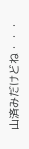山済みだけどね・・・